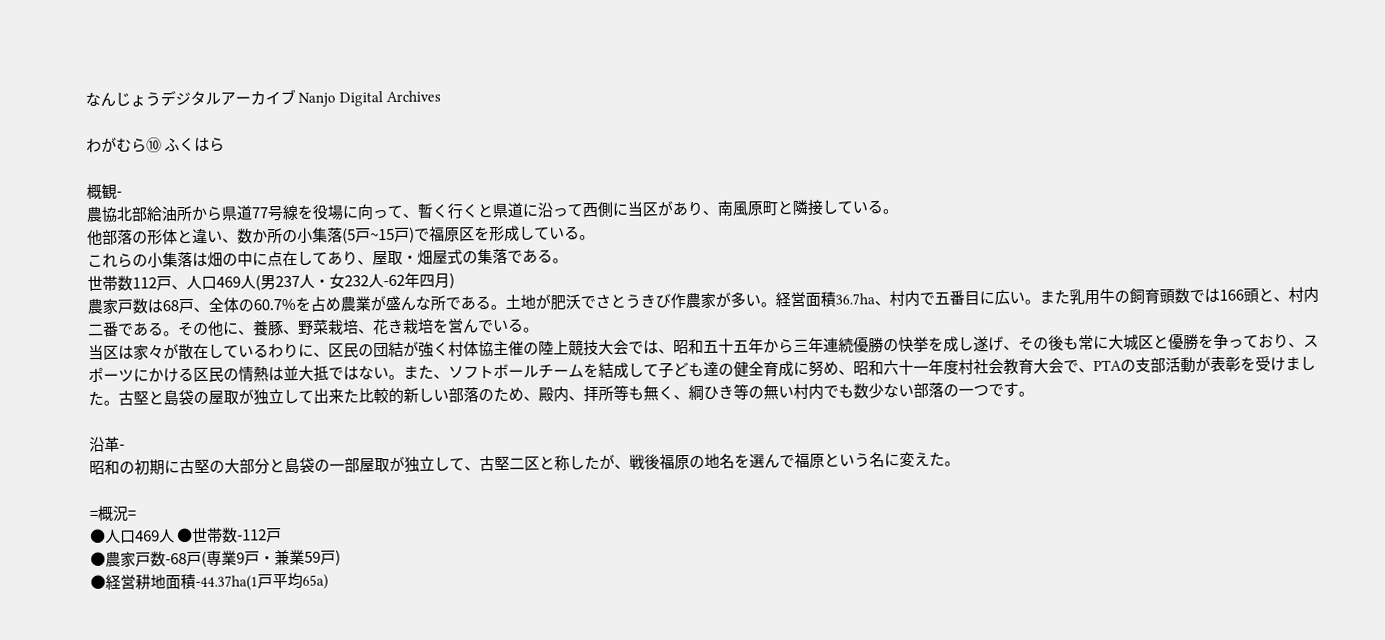なんじょうデジタルアーカイブ Nanjo Digital Archives

わがむら⑩ ふくはら

概観-
農協北部給油所から県道77号線を役場に向って、暫く行くと県道に沿って西側に当区があり、南風原町と隣接している。
他部落の形体と違い、数か所の小集落(5戸~15戸)で福原区を形成している。
これらの小集落は畑の中に点在してあり、屋取・畑屋式の集落である。
世帯数112戸、人口469人(男237人・女232人-62年四月)
農家戸数は68戸、全体の60.7%を占め農業が盛んな所である。土地が肥沃でさとうきび作農家が多い。経営面積36.7ha、村内で五番目に広い。また乳用牛の飼育頭数では166頭と、村内二番である。その他に、養豚、野菜栽培、花き栽培を営んでいる。
当区は家々が散在しているわりに、区民の団結が強く村体協主催の陸上競技大会では、昭和五十五年から三年連続優勝の快挙を成し遂げ、その後も常に大城区と優勝を争っており、スポーツにかける区民の情熱は並大抵ではない。また、ソフトボールチームを結成して子ども達の健全育成に努め、昭和六十一年度村社会教育大会で、PTAの支部活動が表彰を受けました。古堅と島袋の屋取が独立して出来た比較的新しい部落のため、殿内、拝所等も無く、綱ひき等の無い村内でも数少ない部落の一つです。

沿革-
昭和の初期に古堅の大部分と島袋の一部屋取が独立して、古堅二区と称したが、戦後福原の地名を選んで福原という名に変えた。

=概況=
●人口469人 ●世帯数-112戸
●農家戸数-68戸(専業9戸・兼業59戸)
●経営耕地面積-44.37ha(1戸平均65a)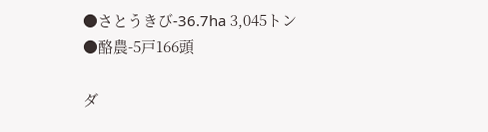●さとうきび-36.7ha 3,045トン
●酪農-5戸166頭

ダ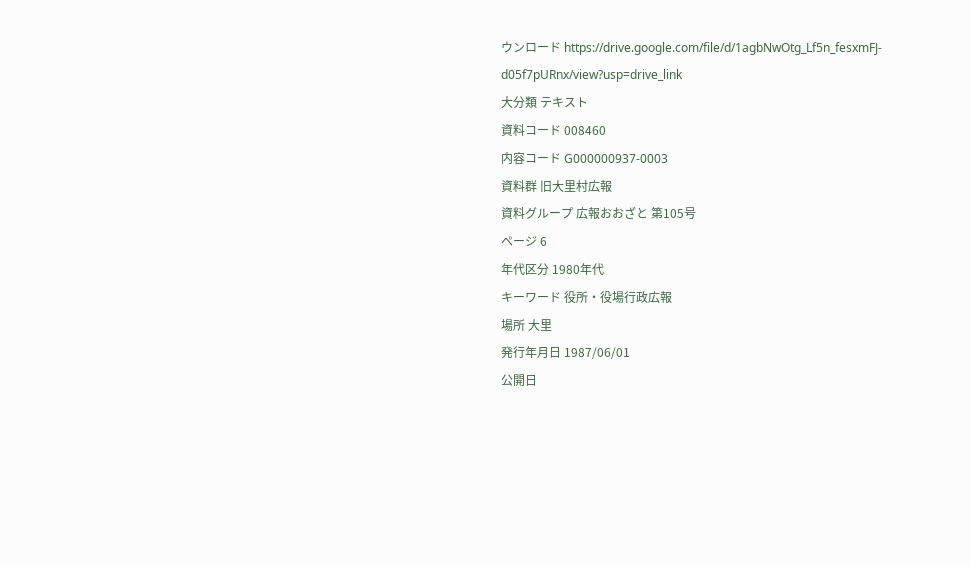ウンロード https://drive.google.com/file/d/1agbNwOtg_Lf5n_fesxmFJ-d05f7pURnx/view?usp=drive_link
大分類 テキスト
資料コード 008460
内容コード G000000937-0003
資料群 旧大里村広報
資料グループ 広報おおざと 第105号
ページ 6
年代区分 1980年代
キーワード 役所・役場行政広報
場所 大里
発行年月日 1987/06/01
公開日